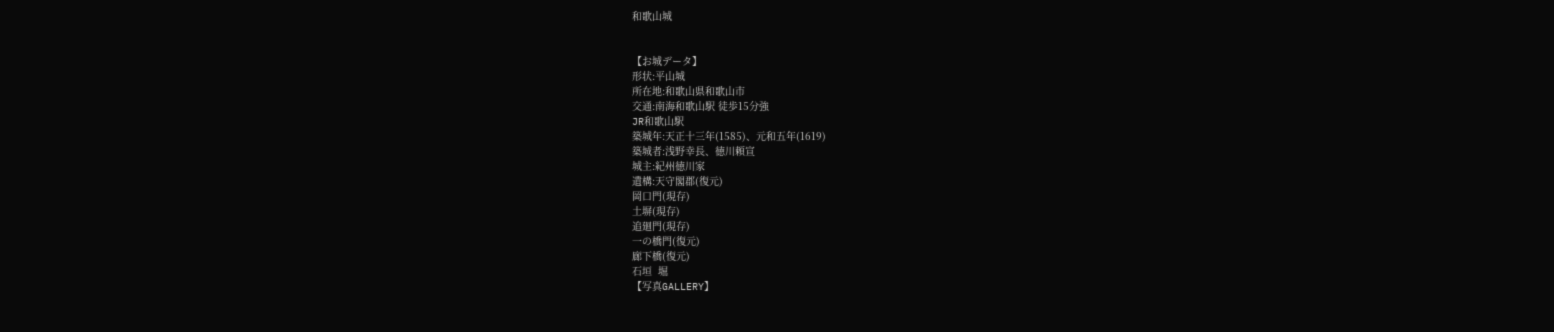和歌山城


【お城データ】
形状:平山城
所在地:和歌山県和歌山市
交通:南海和歌山駅 徒歩15分強
JR和歌山駅
築城年:天正十三年(1585)、元和五年(1619)
築城者:浅野幸長、徳川頼宣
城主:紀州徳川家
遺構:天守閣郡(復元)
岡口門(現存)
土塀(現存)
追廻門(現存)
一の橋門(復元)
廊下橋(復元)
石垣  堀
【写真GALLERY】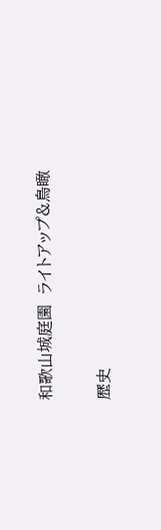和歌山城庭園  ライトアップ&鳥瞰

歴史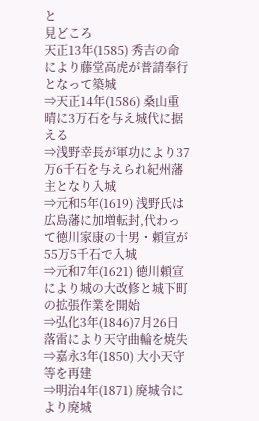と
見どころ
天正13年(1585) 秀吉の命により藤堂高虎が普請奉行となって築城
⇒天正14年(1586) 桑山重晴に3万石を与え城代に据える
⇒浅野幸長が軍功により37万6千石を与えられ紀州藩主となり入城
⇒元和5年(1619) 浅野氏は広島藩に加増転封,代わって徳川家康の十男・頼宣が55万5千石で入城
⇒元和7年(1621) 徳川頼宣により城の大改修と城下町の拡張作業を開始
⇒弘化3年(1846)7月26日 落雷により天守曲輪を焼失
⇒嘉永3年(1850) 大小天守等を再建
⇒明治4年(1871) 廃城令により廃城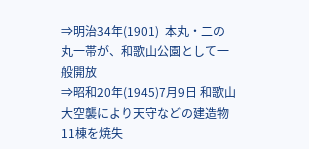⇒明治34年(1901)  本丸・二の丸一帯が、和歌山公園として一般開放
⇒昭和20年(1945)7月9日 和歌山大空襲により天守などの建造物11棟を焼失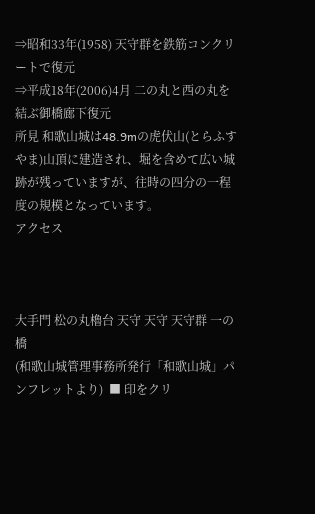⇒昭和33年(1958) 天守群を鉄筋コンクリートで復元
⇒平成18年(2006)4月 二の丸と西の丸を結ぶ御橋廊下復元
所見 和歌山城は48.9mの虎伏山(とらふすやま)山頂に建造され、堀を含めて広い城跡が残っていますが、往時の四分の一程度の規模となっています。
アクセス



大手門 松の丸櫓台 天守 天守 天守群 一の橋
(和歌山城管理事務所発行「和歌山城」パンフレットより)  ■ 印をクリ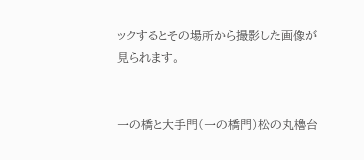ックするとその場所から撮影した画像が見られます。


一の橋と大手門(一の橋門)松の丸櫓台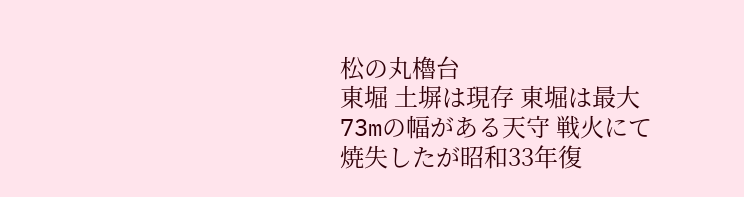松の丸櫓台
東堀 土塀は現存 東堀は最大73mの幅がある天守 戦火にて焼失したが昭和33年復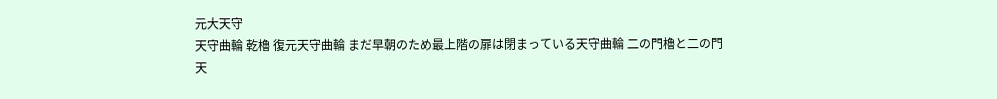元大天守
天守曲輪 乾櫓 復元天守曲輪 まだ早朝のため最上階の扉は閉まっている天守曲輪 二の門櫓と二の門
天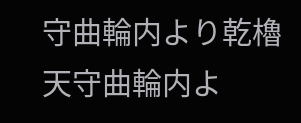守曲輪内より乾櫓天守曲輪内よ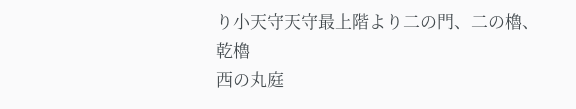り小天守天守最上階より二の門、二の櫓、乾櫓
西の丸庭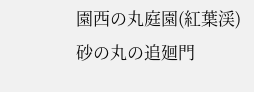園西の丸庭園(紅葉渓)砂の丸の追廻門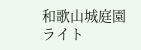和歌山城庭園 ライト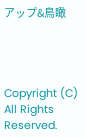アップ&鳥瞰




Copyright (C) All Rights Reserved.